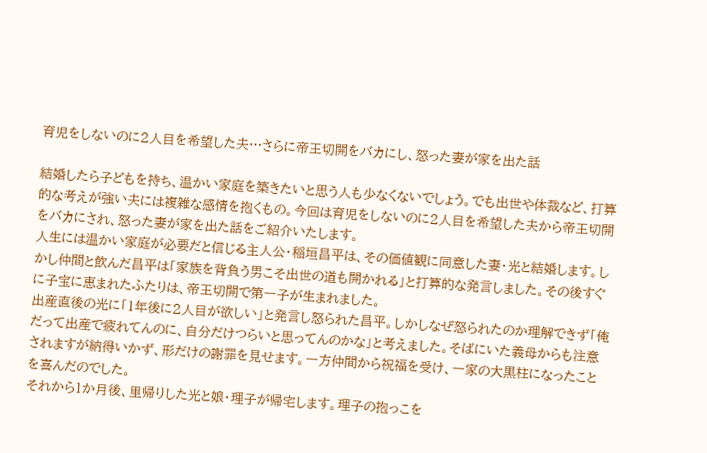育児をしないのに2人目を希望した夫…さらに帝王切開をバカにし、怒った妻が家を出た話

結婚したら子どもを持ち、温かい家庭を築きたいと思う人も少なくないでしょう。でも出世や体裁など、打算的な考えが強い夫には複雑な感情を抱くもの。今回は育児をしないのに2人目を希望した夫から帝王切開をバカにされ、怒った妻が家を出た話をご紹介いたします。
人生には温かい家庭が必要だと信じる主人公・稲垣昌平は、その価値観に同意した妻・光と結婚します。しかし仲間と飲んだ昌平は「家族を背負う男こそ出世の道も開かれる」と打算的な発言しました。その後すぐに子宝に恵まれたふたりは、帝王切開で第一子が生まれました。
出産直後の光に「1年後に2人目が欲しい」と発言し怒られた昌平。しかしなぜ怒られたのか理解できず「俺だって出産で疲れてんのに、自分だけつらいと思ってんのかな」と考えました。そばにいた義母からも注意されますが納得いかず、形だけの謝罪を見せます。一方仲間から祝福を受け、一家の大黒柱になったことを喜んだのでした。
それから1か月後、里帰りした光と娘・理子が帰宅します。理子の抱っこを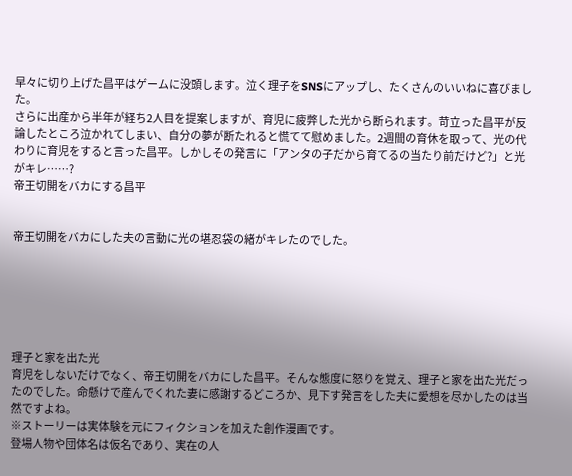早々に切り上げた昌平はゲームに没頭します。泣く理子をSNSにアップし、たくさんのいいねに喜びました。
さらに出産から半年が経ち2人目を提案しますが、育児に疲弊した光から断られます。苛立った昌平が反論したところ泣かれてしまい、自分の夢が断たれると慌てて慰めました。2週間の育休を取って、光の代わりに育児をすると言った昌平。しかしその発言に「アンタの子だから育てるの当たり前だけど?」と光がキレ……?
帝王切開をバカにする昌平


帝王切開をバカにした夫の言動に光の堪忍袋の緒がキレたのでした。






理子と家を出た光
育児をしないだけでなく、帝王切開をバカにした昌平。そんな態度に怒りを覚え、理子と家を出た光だったのでした。命懸けで産んでくれた妻に感謝するどころか、見下す発言をした夫に愛想を尽かしたのは当然ですよね。
※ストーリーは実体験を元にフィクションを加えた創作漫画です。
登場人物や団体名は仮名であり、実在の人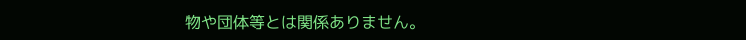物や団体等とは関係ありません。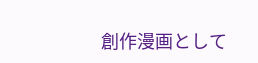創作漫画として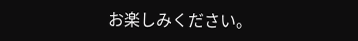お楽しみください。